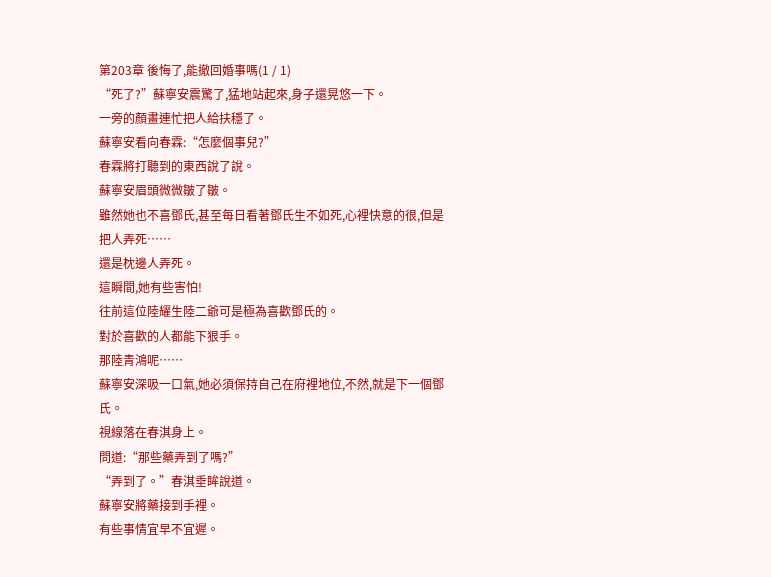第203章 後悔了,能撤回婚事嗎(1 / 1)
“死了?”蘇寧安震驚了,猛地站起來,身子還晃悠一下。
一旁的顏畫連忙把人給扶穩了。
蘇寧安看向春霖:“怎麼個事兒?”
春霖將打聽到的東西說了說。
蘇寧安眉頭微微皺了皺。
雖然她也不喜鄧氏,甚至每日看著鄧氏生不如死,心裡快意的很,但是把人弄死……
還是枕邊人弄死。
這瞬間,她有些害怕!
往前這位陸耀生陸二爺可是極為喜歡鄧氏的。
對於喜歡的人都能下狠手。
那陸青鴻呢……
蘇寧安深吸一口氣,她必須保持自己在府裡地位,不然,就是下一個鄧氏。
視線落在春淇身上。
問道:“那些藥弄到了嗎?”
“弄到了。”春淇垂眸說道。
蘇寧安將藥接到手裡。
有些事情宜早不宜遲。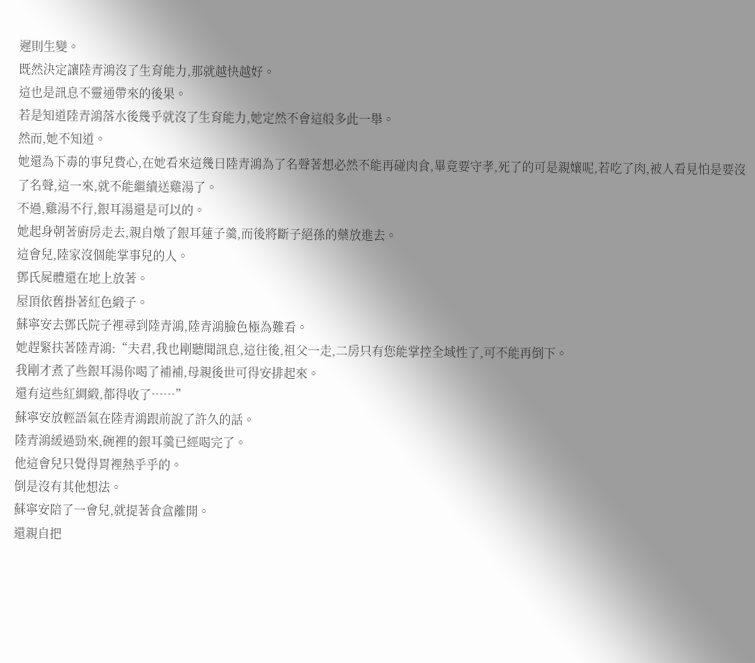遲則生變。
既然決定讓陸青鴻沒了生育能力,那就越快越好。
這也是訊息不靈通帶來的後果。
若是知道陸青鴻落水後幾乎就沒了生育能力,她定然不會這般多此一舉。
然而,她不知道。
她還為下毒的事兒費心,在她看來這幾日陸青鴻為了名聲著想必然不能再碰肉食,畢竟要守孝,死了的可是親孃呢,若吃了肉,被人看見怕是要沒了名聲,這一來,就不能繼續送雞湯了。
不過,雞湯不行,銀耳湯還是可以的。
她起身朝著廚房走去,親自燉了銀耳蓮子羹,而後將斷子絕孫的藥放進去。
這會兒,陸家沒個能掌事兒的人。
鄧氏屍體還在地上放著。
屋頂依舊掛著紅色緞子。
蘇寧安去鄧氏院子裡尋到陸青鴻,陸青鴻臉色極為難看。
她趕緊扶著陸青鴻:“夫君,我也剛聽聞訊息,這往後,祖父一走,二房只有您能掌控全域性了,可不能再倒下。
我剛才煮了些銀耳湯你喝了補補,母親後世可得安排起來。
還有這些紅綢緞,都得收了……”
蘇寧安放輕語氣在陸青鴻跟前說了許久的話。
陸青鴻緩過勁來,碗裡的銀耳羹已經喝完了。
他這會兒只覺得胃裡熱乎乎的。
倒是沒有其他想法。
蘇寧安陪了一會兒,就提著食盒離開。
還親自把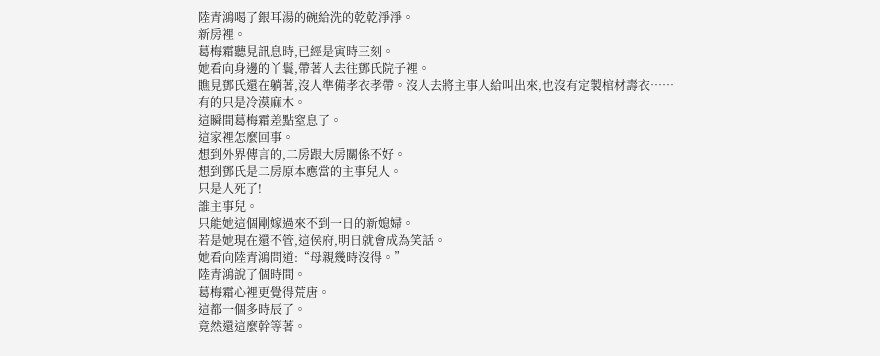陸青鴻喝了銀耳湯的碗給洗的乾乾淨淨。
新房裡。
葛梅霜聽見訊息時,已經是寅時三刻。
她看向身邊的丫鬟,帶著人去往鄧氏院子裡。
瞧見鄧氏還在躺著,沒人準備孝衣孝帶。沒人去將主事人給叫出來,也沒有定製棺材壽衣……
有的只是冷漠麻木。
這瞬間葛梅霜差點窒息了。
這家裡怎麼回事。
想到外界傳言的,二房跟大房關係不好。
想到鄧氏是二房原本應當的主事兒人。
只是人死了!
誰主事兒。
只能她這個剛嫁過來不到一日的新媳婦。
若是她現在還不管,這侯府,明日就會成為笑話。
她看向陸青鴻問道:“母親幾時沒得。”
陸青鴻說了個時間。
葛梅霜心裡更覺得荒唐。
這都一個多時辰了。
竟然還這麼幹等著。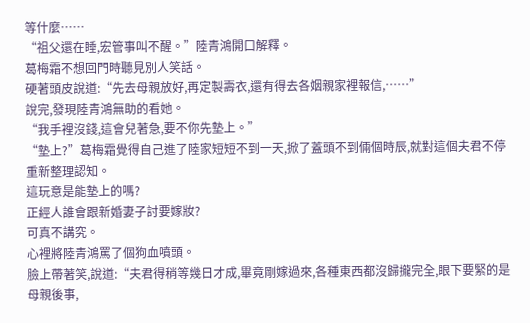等什麼……
“祖父還在睡,宏管事叫不醒。”陸青鴻開口解釋。
葛梅霜不想回門時聽見別人笑話。
硬著頭皮說道:“先去母親放好,再定製壽衣,還有得去各姻親家裡報信,……”
說完,發現陸青鴻無助的看她。
“我手裡沒錢,這會兒著急,要不你先墊上。”
“墊上?”葛梅霜覺得自己進了陸家短短不到一天,掀了蓋頭不到倆個時辰,就對這個夫君不停重新整理認知。
這玩意是能墊上的嗎?
正經人誰會跟新婚妻子討要嫁妝?
可真不講究。
心裡將陸青鴻罵了個狗血噴頭。
臉上帶著笑,說道:“夫君得稍等幾日才成,畢竟剛嫁過來,各種東西都沒歸攏完全,眼下要緊的是母親後事,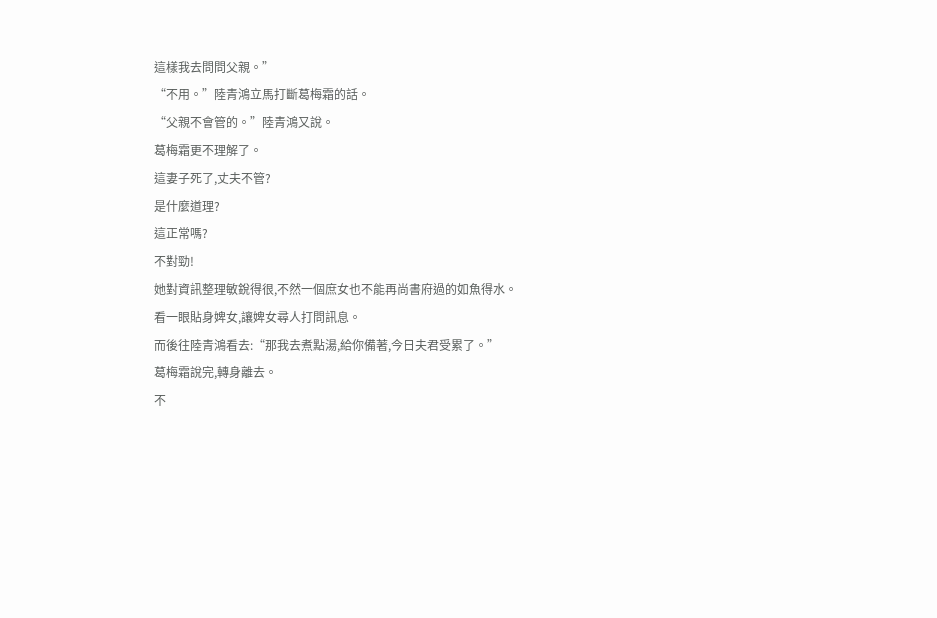這樣我去問問父親。”
“不用。”陸青鴻立馬打斷葛梅霜的話。
“父親不會管的。”陸青鴻又說。
葛梅霜更不理解了。
這妻子死了,丈夫不管?
是什麼道理?
這正常嗎?
不對勁!
她對資訊整理敏銳得很,不然一個庶女也不能再尚書府過的如魚得水。
看一眼貼身婢女,讓婢女尋人打問訊息。
而後往陸青鴻看去:“那我去煮點湯,給你備著,今日夫君受累了。”
葛梅霜說完,轉身離去。
不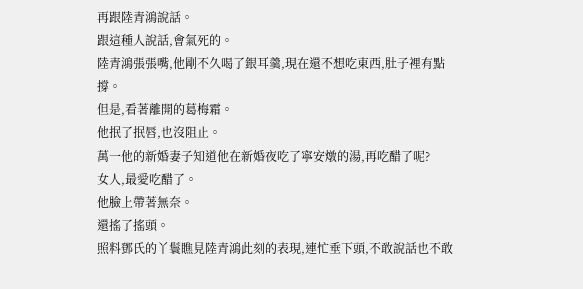再跟陸青鴻說話。
跟這種人說話,會氣死的。
陸青鴻張張嘴,他剛不久喝了銀耳羹,現在還不想吃東西,肚子裡有點撐。
但是,看著離開的葛梅霜。
他抿了抿唇,也沒阻止。
萬一他的新婚妻子知道他在新婚夜吃了寧安燉的湯,再吃醋了呢?
女人,最愛吃醋了。
他臉上帶著無奈。
還搖了搖頭。
照料鄧氏的丫鬟瞧見陸青鴻此刻的表現,連忙垂下頭,不敢說話也不敢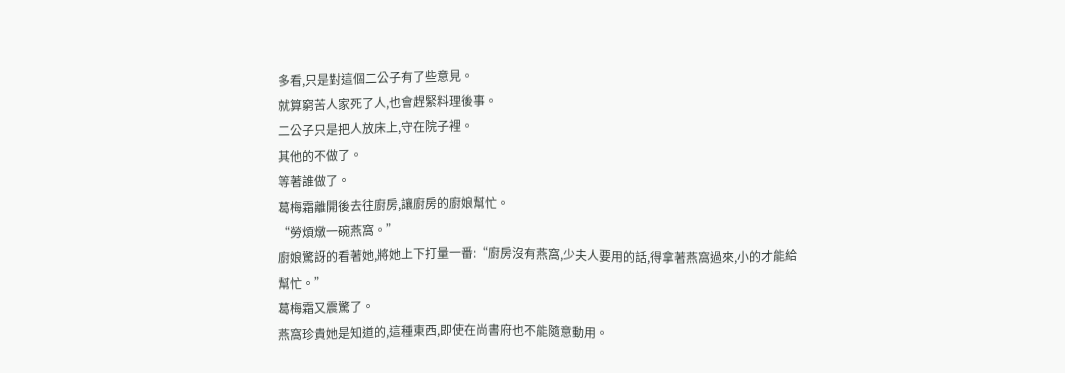多看,只是對這個二公子有了些意見。
就算窮苦人家死了人,也會趕緊料理後事。
二公子只是把人放床上,守在院子裡。
其他的不做了。
等著誰做了。
葛梅霜離開後去往廚房,讓廚房的廚娘幫忙。
“勞煩燉一碗燕窩。”
廚娘驚訝的看著她,將她上下打量一番:“廚房沒有燕窩,少夫人要用的話,得拿著燕窩過來,小的才能給幫忙。”
葛梅霜又震驚了。
燕窩珍貴她是知道的,這種東西,即使在尚書府也不能隨意動用。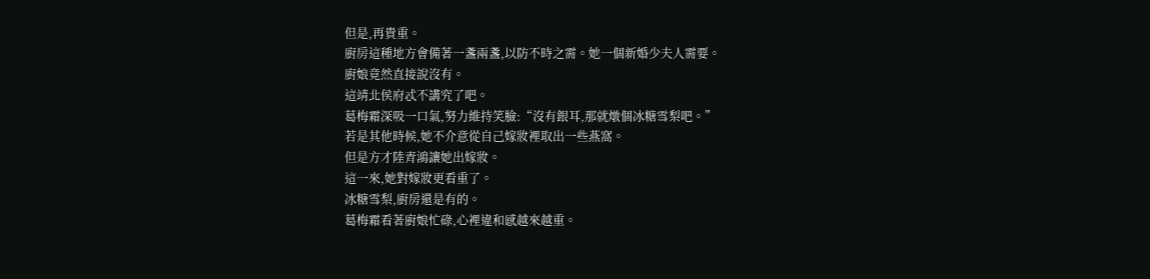但是,再貴重。
廚房這種地方會備著一盞兩盞,以防不時之需。她一個新婚少夫人需要。
廚娘竟然直接說沒有。
這靖北侯府忒不講究了吧。
葛梅霜深吸一口氣,努力維持笑臉:“沒有銀耳,那就燉個冰糖雪梨吧。”
若是其他時候,她不介意從自己嫁妝裡取出一些燕窩。
但是方才陸青鴻讓她出嫁妝。
這一來,她對嫁妝更看重了。
冰糖雪梨,廚房還是有的。
葛梅霜看著廚娘忙碌,心裡違和感越來越重。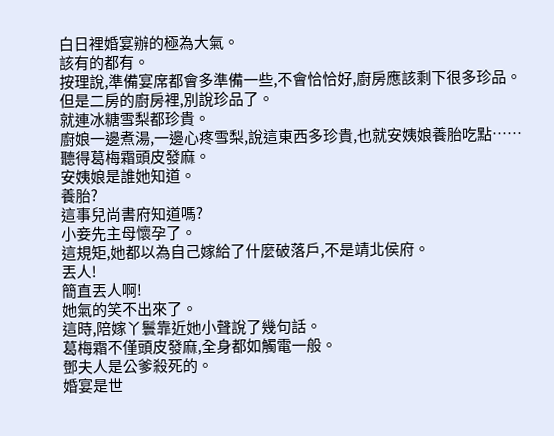白日裡婚宴辦的極為大氣。
該有的都有。
按理說,準備宴席都會多準備一些,不會恰恰好,廚房應該剩下很多珍品。
但是二房的廚房裡,別說珍品了。
就連冰糖雪梨都珍貴。
廚娘一邊煮湯,一邊心疼雪梨,說這東西多珍貴,也就安姨娘養胎吃點……
聽得葛梅霜頭皮發麻。
安姨娘是誰她知道。
養胎?
這事兒尚書府知道嗎?
小妾先主母懷孕了。
這規矩,她都以為自己嫁給了什麼破落戶,不是靖北侯府。
丟人!
簡直丟人啊!
她氣的笑不出來了。
這時,陪嫁丫鬟靠近她小聲說了幾句話。
葛梅霜不僅頭皮發麻,全身都如觸電一般。
鄧夫人是公爹殺死的。
婚宴是世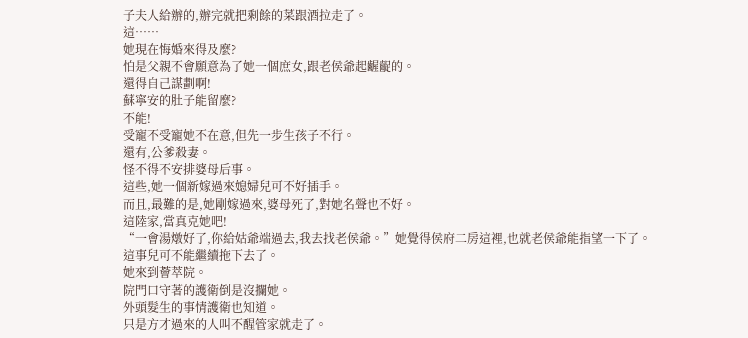子夫人給辦的,辦完就把剩餘的菜跟酒拉走了。
這……
她現在悔婚來得及麼?
怕是父親不會願意為了她一個庶女,跟老侯爺起齷齪的。
還得自己謀劃啊!
蘇寧安的肚子能留麼?
不能!
受寵不受寵她不在意,但先一步生孩子不行。
還有,公爹殺妻。
怪不得不安排婆母后事。
這些,她一個新嫁過來媳婦兒可不好插手。
而且,最難的是,她剛嫁過來,婆母死了,對她名聲也不好。
這陸家,當真克她吧!
“一會湯燉好了,你給姑爺端過去,我去找老侯爺。”她覺得侯府二房這裡,也就老侯爺能指望一下了。
這事兒可不能繼續拖下去了。
她來到薈萃院。
院門口守著的護衛倒是沒攔她。
外頭髮生的事情護衛也知道。
只是方才過來的人叫不醒管家就走了。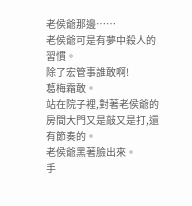老侯爺那邊……
老侯爺可是有夢中殺人的習慣。
除了宏管事誰敢啊!
葛梅霜敢。
站在院子裡,對著老侯爺的房間大門又是敲又是打,還有節奏的。
老侯爺黑著臉出來。
手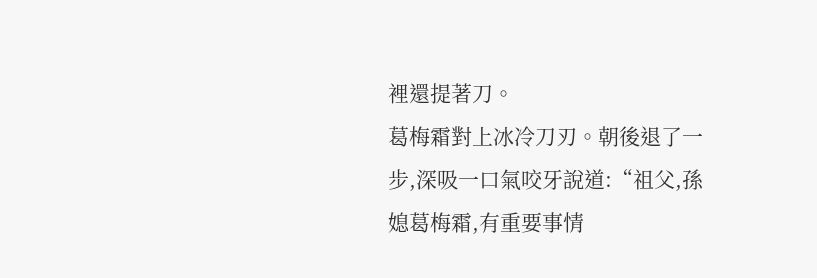裡還提著刀。
葛梅霜對上冰冷刀刃。朝後退了一步,深吸一口氣咬牙說道:“祖父,孫媳葛梅霜,有重要事情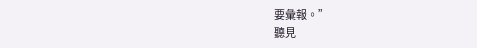要彙報。”
聽見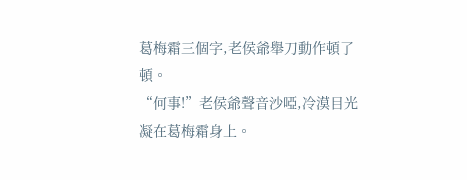葛梅霜三個字,老侯爺舉刀動作頓了頓。
“何事!”老侯爺聲音沙啞,冷漠目光凝在葛梅霜身上。